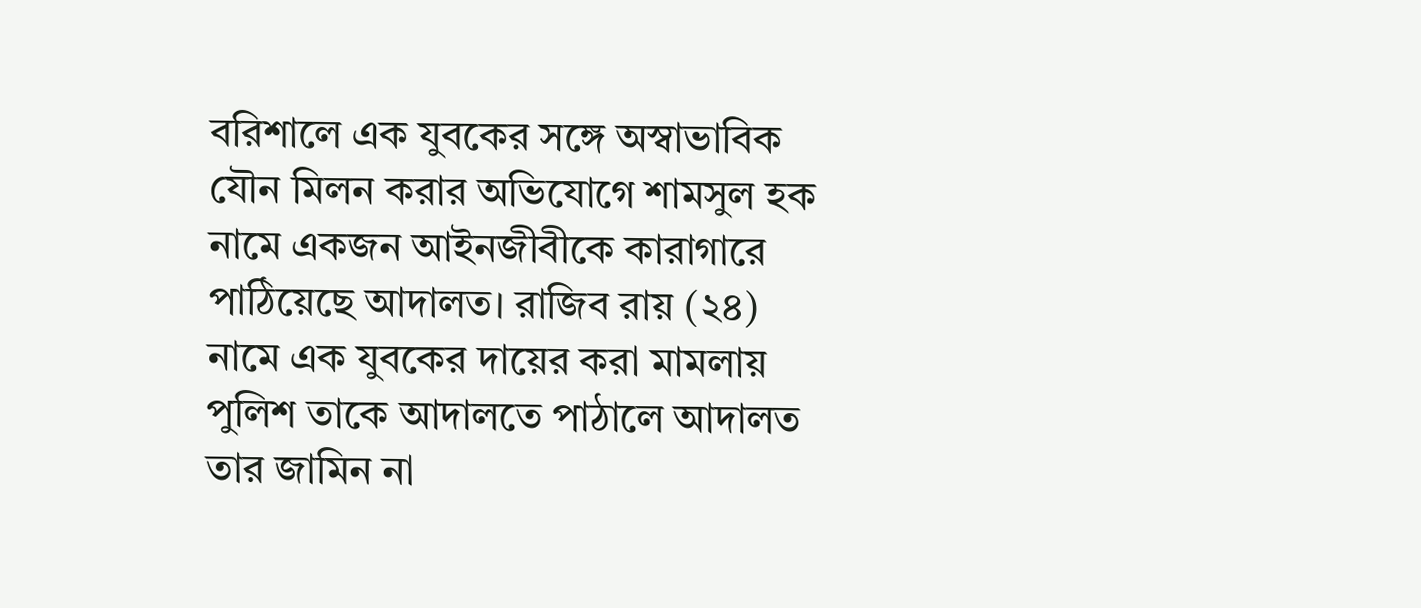বরিশালে এক যুবকের সঙ্গে অস্বাভাবিক যৌন মিলন করার অভিযোগে শামসুল হক নামে একজন আইনজীবীকে কারাগারে পাঠিয়েছে আদালত। রাজিব রায় (২৪) নামে এক যুবকের দায়ের করা মামলায় পুলিশ তাকে আদালতে পাঠালে আদালত তার জামিন না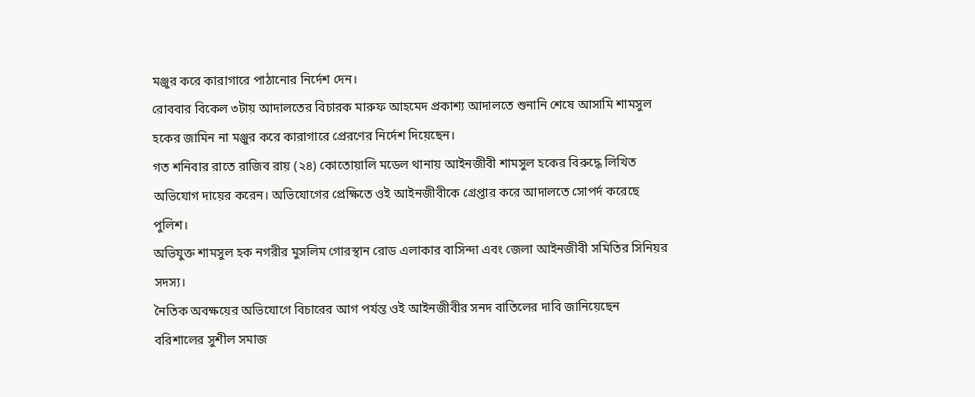মঞ্জুর করে কারাগারে পাঠানোর নির্দেশ দেন।
রোববার বিকেল ৩টায় আদালতের বিচারক মারুফ আহমেদ প্রকাশ্য আদালতে শুনানি শেষে আসামি শামসুল হকের জামিন না মঞ্জুর করে কারাগারে প্রেরণের নির্দেশ দিয়েছেন।
গত শনিবার রাতে রাজিব রায় (২৪) কোতোয়ালি মডেল থানায় আইনজীবী শামসুল হকের বিরুদ্ধে লিখিত অভিযোগ দায়ের করেন। অভিযোগের প্রেক্ষিতে ওই আইনজীবীকে গ্রেপ্তার করে আদালতে সোপর্দ করেছে পুলিশ।
অভিযুক্ত শামসুল হক নগরীর মুসলিম গোরস্থান রোড এলাকার বাসিন্দা এবং জেলা আইনজীবী সমিতির সিনিয়র সদস্য।
নৈতিক অবক্ষয়ের অভিযোগে বিচারের আগ পর্যন্ত ওই আইনজীবীর সনদ বাতিলের দাবি জানিয়েছেন বরিশালের সুশীল সমাজ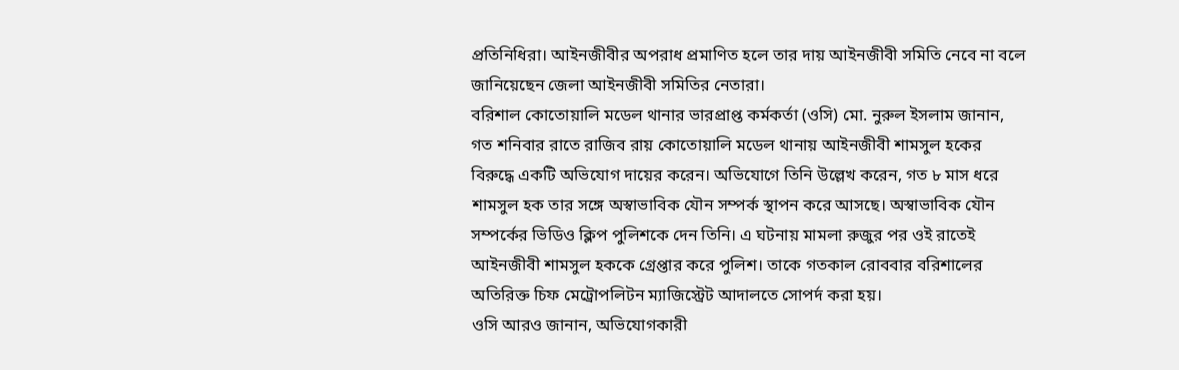প্রতিনিধিরা। আইনজীবীর অপরাধ প্রমাণিত হলে তার দায় আইনজীবী সমিতি নেবে না বলে জানিয়েছেন জেলা আইনজীবী সমিতির নেতারা।
বরিশাল কোতোয়ালি মডেল থানার ভারপ্রাপ্ত কর্মকর্তা (ওসি) মো. নুরুল ইসলাম জানান, গত শনিবার রাতে রাজিব রায় কোতোয়ালি মডেল থানায় আইনজীবী শামসুল হকের বিরুদ্ধে একটি অভিযোগ দায়ের করেন। অভিযোগে তিনি উল্লেখ করেন, গত ৮ মাস ধরে শামসুল হক তার সঙ্গে অস্বাভাবিক যৌন সম্পর্ক স্থাপন করে আসছে। অস্বাভাবিক যৌন সম্পর্কের ভিডিও ক্লিপ পুলিশকে দেন তিনি। এ ঘটনায় মামলা রুজুর পর ওই রাতেই আইনজীবী শামসুল হককে গ্রেপ্তার করে পুলিশ। তাকে গতকাল রোববার বরিশালের অতিরিক্ত চিফ মেট্রোপলিটন ম্যাজিস্ট্রেট আদালতে সোপর্দ করা হয়।
ওসি আরও জানান, অভিযোগকারী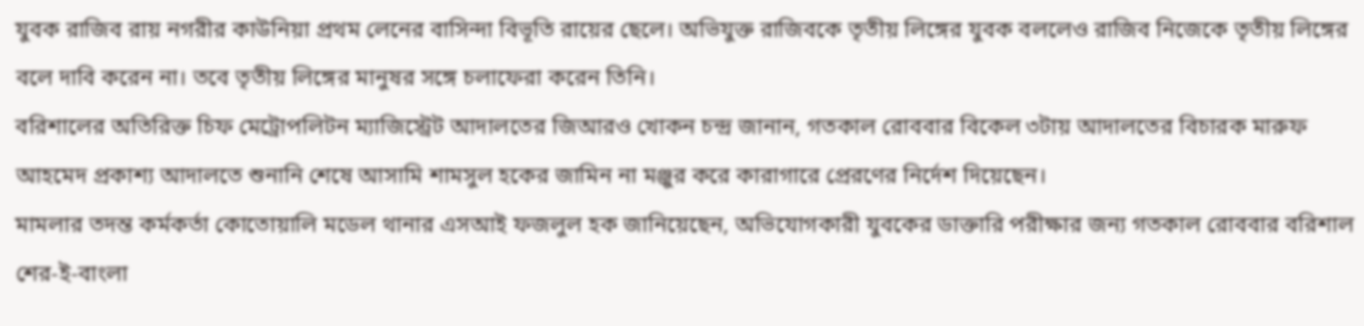যুবক রাজিব রায় নগরীর কাউনিয়া প্রথম লেনের বাসিন্দা বিভূতি রায়ের ছেলে। অভিযুক্ত রাজিবকে তৃতীয় লিঙ্গের যুবক বললেও রাজিব নিজেকে তৃতীয় লিঙ্গের বলে দাবি করেন না। তবে তৃতীয় লিঙ্গের মানুষর সঙ্গে চলাফেরা করেন তিনি।
বরিশালের অতিরিক্ত চিফ মেট্রোপলিটন ম্যাজিস্ট্রেট আদালতের জিআরও খোকন চন্দ্র জানান, গতকাল রোববার বিকেল ৩টায় আদালতের বিচারক মারুফ আহমেদ প্রকাশ্য আদালতে শুনানি শেষে আসামি শামসুল হকের জামিন না মঞ্জুর করে কারাগারে প্রেরণের নির্দেশ দিয়েছেন।
মামলার তদন্ত কর্মকর্তা কোতোয়ালি মডেল থানার এসআই ফজলুল হক জানিয়েছেন, অভিযোগকারী যুবকের ডাক্তারি পরীক্ষার জন্য গতকাল রোববার বরিশাল শের-ই-বাংলা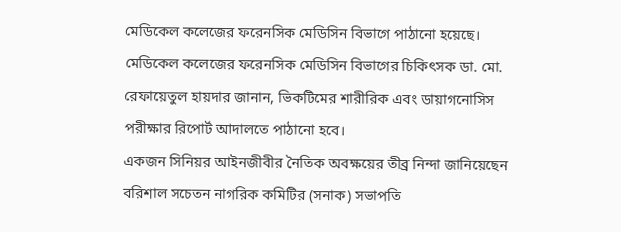মেডিকেল কলেজের ফরেনসিক মেডিসিন বিভাগে পাঠানো হয়েছে। মেডিকেল কলেজের ফরেনসিক মেডিসিন বিভাগের চিকিৎসক ডা. মো. রেফায়েতুল হায়দার জানান, ভিকটিমের শারীরিক এবং ডায়াগনোসিস পরীক্ষার রিপোর্ট আদালতে পাঠানো হবে।
একজন সিনিয়র আইনজীবীর নৈতিক অবক্ষয়ের তীব্র নিন্দা জানিয়েছেন বরিশাল সচেতন নাগরিক কমিটির (সনাক) সভাপতি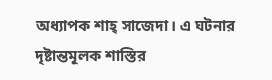অধ্যাপক শাহ্ সাজেদা। এ ঘটনার দৃষ্টান্তমূলক শাস্তির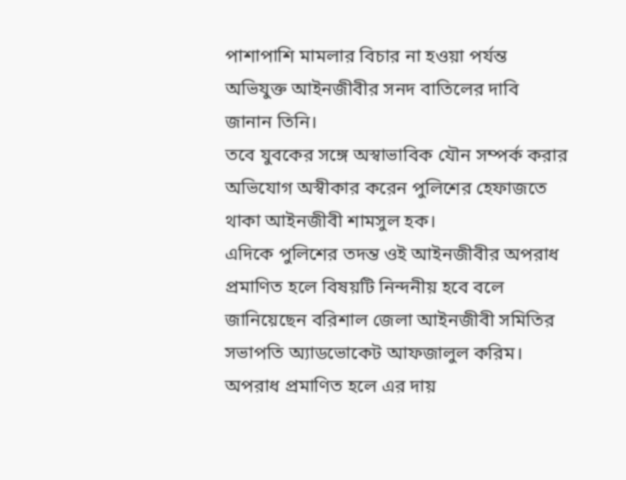পাশাপাশি মামলার বিচার না হওয়া পর্যন্ত অভিযুক্ত আইনজীবীর সনদ বাতিলের দাবি জানান তিনি।
তবে যুবকের সঙ্গে অস্বাভাবিক যৌন সম্পর্ক করার অভিযোগ অস্বীকার করেন পুলিশের হেফাজতে থাকা আইনজীবী শামসুল হক।
এদিকে পুলিশের তদন্ত ওই আইনজীবীর অপরাধ প্রমাণিত হলে বিষয়টি নিন্দনীয় হবে বলে জানিয়েছেন বরিশাল জেলা আইনজীবী সমিতির সভাপতি অ্যাডভোকেট আফজালুল করিম। অপরাধ প্রমাণিত হলে এর দায়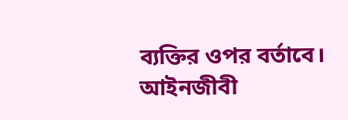ব্যক্তির ওপর বর্তাবে। আইনজীবী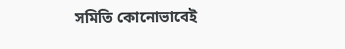সমিতি কোনোভাবেই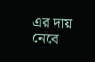এর দায় নেবে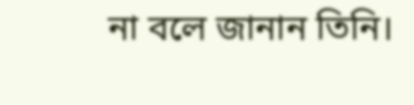না বলে জানান তিনি।